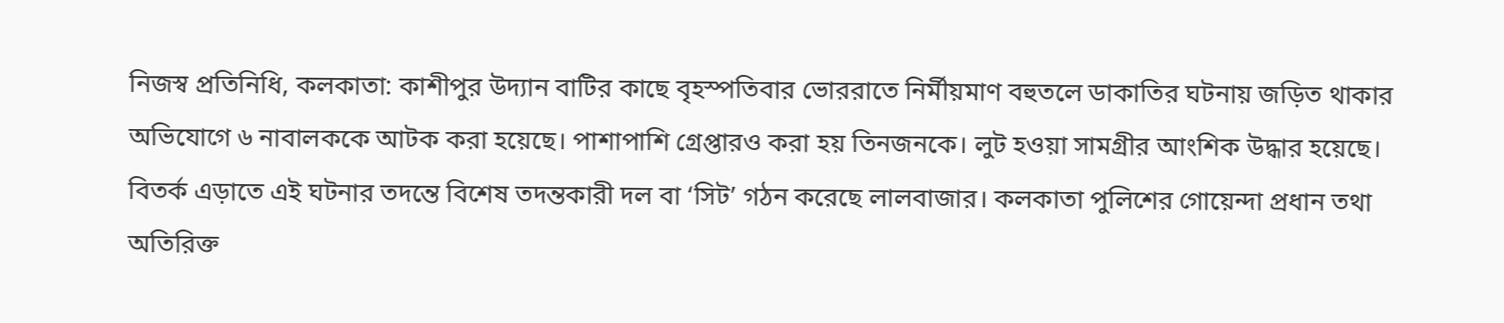নিজস্ব প্রতিনিধি, কলকাতা: কাশীপুর উদ্যান বাটির কাছে বৃহস্পতিবার ভোররাতে নির্মীয়মাণ বহুতলে ডাকাতির ঘটনায় জড়িত থাকার অভিযোগে ৬ নাবালককে আটক করা হয়েছে। পাশাপাশি গ্রেপ্তারও করা হয় তিনজনকে। লুট হওয়া সামগ্রীর আংশিক উদ্ধার হয়েছে। বিতর্ক এড়াতে এই ঘটনার তদন্তে বিশেষ তদন্তকারী দল বা ‘সিট’ গঠন করেছে লালবাজার। কলকাতা পুলিশের গোয়েন্দা প্রধান তথা অতিরিক্ত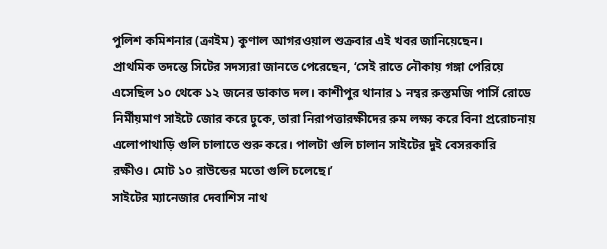পুলিশ কমিশনার (ক্রাইম) কুণাল আগরওয়াল শুক্রবার এই খবর জানিয়েছেন।
প্রাথমিক তদন্তে সিটের সদস্যরা জানতে পেরেছেন, ‘সেই রাতে নৌকায় গঙ্গা পেরিয়ে এসেছিল ১০ থেকে ১২ জনের ডাকাত দল। কাশীপুর থানার ১ নম্বর রুস্তমজি পার্সি রোডে নির্মীয়মাণ সাইটে জোর করে ঢুকে, তারা নিরাপত্তারক্ষীদের রুম লক্ষ্য করে বিনা প্ররোচনায় এলোপাথাড়ি গুলি চালাতে শুরু করে। পালটা গুলি চালান সাইটের দুই বেসরকারি রক্ষীও। মোট ১০ রাউন্ডের মতো গুলি চলেছে।’
সাইটের ম্যানেজার দেবাশিস নাথ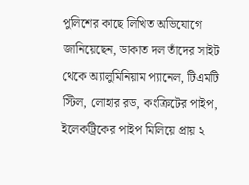পুলিশের কাছে লিখিত অভিযোগে জানিয়েছেন, ডাকাত দল তাঁদের সাইট থেকে অ্যালুমিনিয়াম প্যানেল, টিএমটি স্টিল, লোহার রড, কংক্রিটের পাইপ, ইলেকট্রিকের পাইপ মিলিয়ে প্রায় ২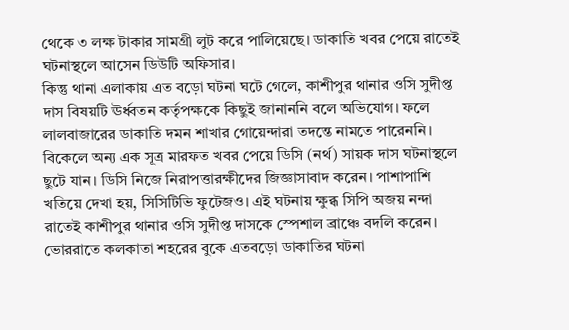থেকে ৩ লক্ষ টাকার সামগ্রী লুট করে পালিয়েছে। ডাকাতি খবর পেয়ে রাতেই ঘটনাস্থলে আসেন ডিউটি অফিসার।
কিন্তু থানা এলাকায় এত বড়ো ঘটনা ঘটে গেলে, কাশীপুর থানার ওসি সুদীপ্ত দাস বিষয়টি ঊর্ধ্বতন কর্তৃপক্ষকে কিছুই জানাননি বলে অভিযোগ। ফলে লালবাজারের ডাকাতি দমন শাখার গোয়েন্দারা তদন্তে নামতে পারেননি। বিকেলে অন্য এক সূত্র মারফত খবর পেয়ে ডিসি (নর্থ) সায়ক দাস ঘটনাস্থলে ছুটে যান। ডিসি নিজে নিরাপত্তারক্ষীদের জিজ্ঞাসাবাদ করেন। পাশাপাশি খতিয়ে দেখা হয়, সিসিটিভি ফুটেজও। এই ঘটনায় ক্ষুব্ধ সিপি অজয় নন্দা রাতেই কাশীপুর থানার ওসি সুদীপ্ত দাসকে স্পেশাল ব্রাঞ্চে বদলি করেন।
ভোররাতে কলকাতা শহরের বুকে এতবড়ো ডাকাতির ঘটনা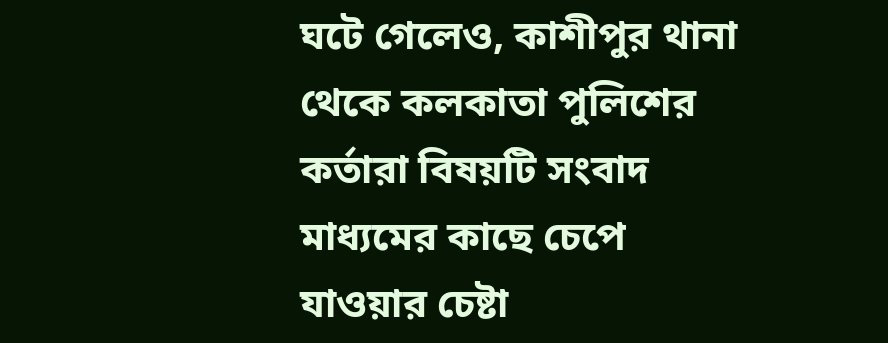ঘটে গেলেও, কাশীপুর থানা থেকে কলকাতা পুলিশের কর্তারা বিষয়টি সংবাদ মাধ্যমের কাছে চেপে যাওয়ার চেষ্টা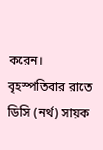করেন। বৃহস্পতিবার রাতে ডিসি (নর্থ) সায়ক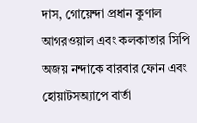দাস, গোয়েন্দা প্রধান কুণাল আগরওয়াল এবং কলকাতার সিপি অজয় নন্দাকে বারবার ফোন এবং হোয়াটসঅ্যাপে বার্তা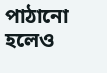পাঠানো হলেও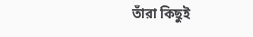তাঁরা কিছুই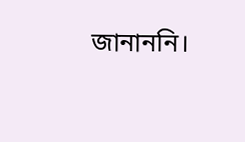জানাননি।